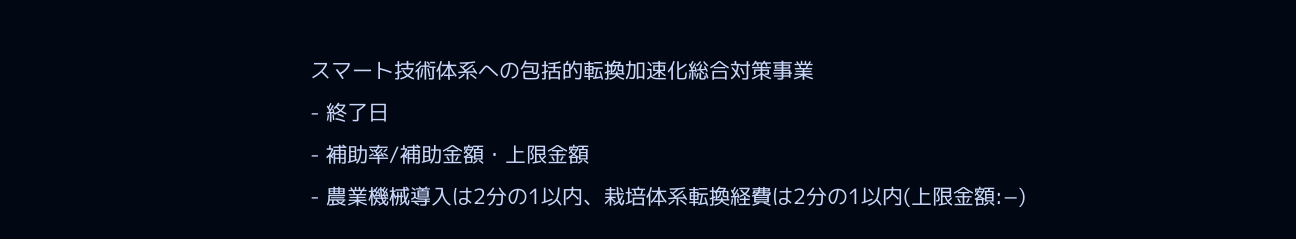スマート技術体系への包括的転換加速化総合対策事業
- 終了日
- 補助率/補助金額・上限金額
- 農業機械導入は2分の1以内、栽培体系転換経費は2分の1以内(上限金額:−)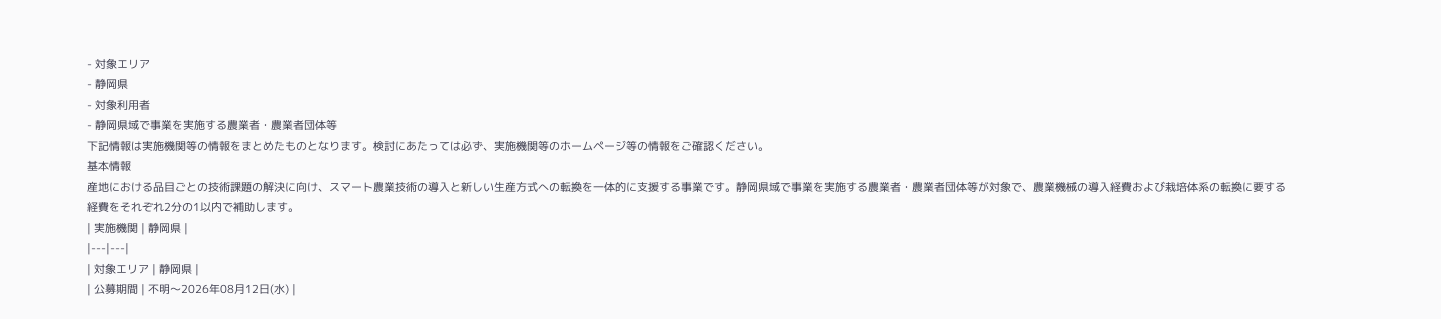- 対象エリア
- 静岡県
- 対象利用者
- 静岡県域で事業を実施する農業者・農業者団体等
下記情報は実施機関等の情報をまとめたものとなります。検討にあたっては必ず、実施機関等のホームページ等の情報をご確認ください。
基本情報
産地における品目ごとの技術課題の解決に向け、スマート農業技術の導入と新しい生産方式への転換を一体的に支援する事業です。静岡県域で事業を実施する農業者・農業者団体等が対象で、農業機械の導入経費および栽培体系の転換に要する経費をそれぞれ2分の1以内で補助します。
| 実施機関 | 静岡県 |
|---|---|
| 対象エリア | 静岡県 |
| 公募期間 | 不明〜2026年08月12日(水) |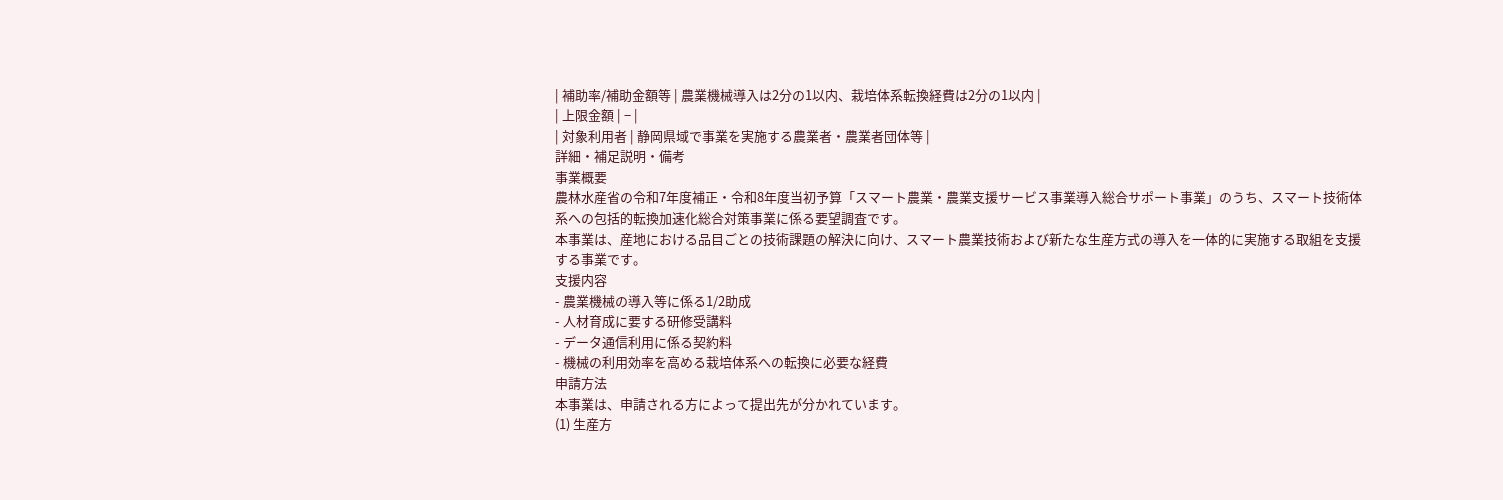| 補助率/補助金額等 | 農業機械導入は2分の1以内、栽培体系転換経費は2分の1以内 |
| 上限金額 | − |
| 対象利用者 | 静岡県域で事業を実施する農業者・農業者団体等 |
詳細・補足説明・備考
事業概要
農林水産省の令和7年度補正・令和8年度当初予算「スマート農業・農業支援サービス事業導入総合サポート事業」のうち、スマート技術体系への包括的転換加速化総合対策事業に係る要望調査です。
本事業は、産地における品目ごとの技術課題の解決に向け、スマート農業技術および新たな生産方式の導入を一体的に実施する取組を支援する事業です。
支援内容
- 農業機械の導入等に係る1/2助成
- 人材育成に要する研修受講料
- データ通信利用に係る契約料
- 機械の利用効率を高める栽培体系への転換に必要な経費
申請方法
本事業は、申請される方によって提出先が分かれています。
(1) 生産方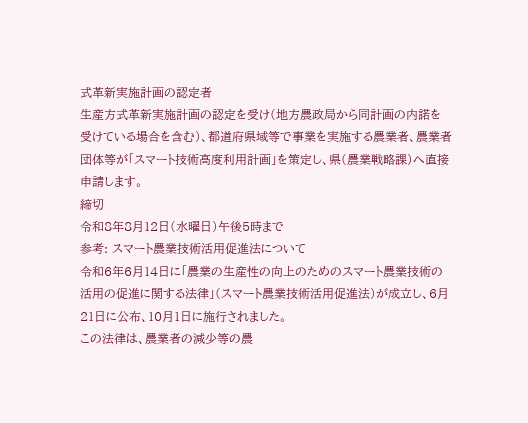式革新実施計画の認定者
生産方式革新実施計画の認定を受け(地方農政局から同計画の内諾を受けている場合を含む)、都道府県域等で事業を実施する農業者、農業者団体等が「スマート技術高度利用計画」を策定し、県(農業戦略課)へ直接申請します。
締切
令和8年8月12日(水曜日)午後5時まで
参考: スマート農業技術活用促進法について
令和6年6月14日に「農業の生産性の向上のためのスマート農業技術の活用の促進に関する法律」(スマート農業技術活用促進法)が成立し、6月21日に公布、10月1日に施行されました。
この法律は、農業者の減少等の農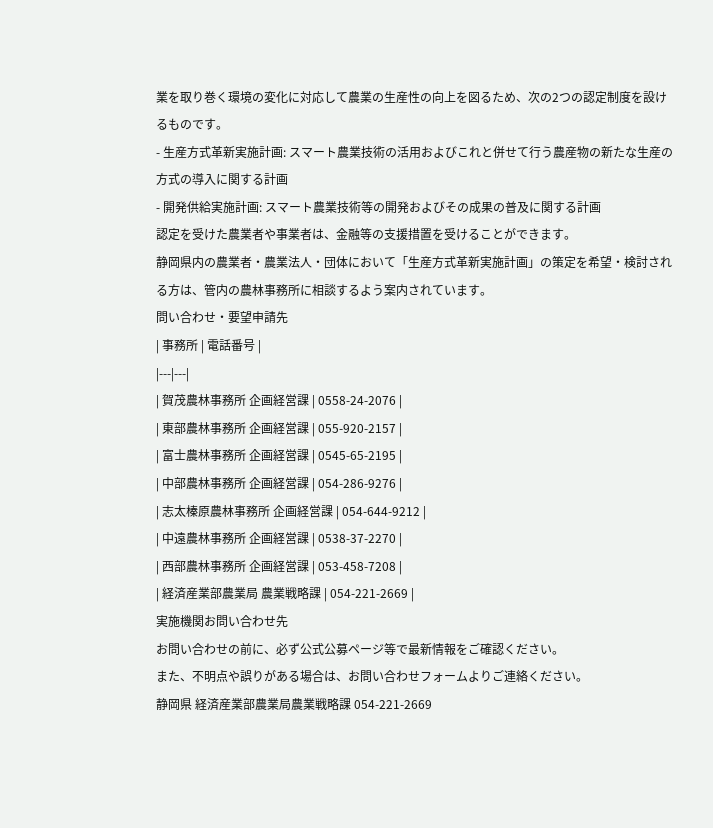業を取り巻く環境の変化に対応して農業の生産性の向上を図るため、次の2つの認定制度を設けるものです。
- 生産方式革新実施計画: スマート農業技術の活用およびこれと併せて行う農産物の新たな生産の方式の導入に関する計画
- 開発供給実施計画: スマート農業技術等の開発およびその成果の普及に関する計画
認定を受けた農業者や事業者は、金融等の支援措置を受けることができます。
静岡県内の農業者・農業法人・団体において「生産方式革新実施計画」の策定を希望・検討される方は、管内の農林事務所に相談するよう案内されています。
問い合わせ・要望申請先
| 事務所 | 電話番号 |
|---|---|
| 賀茂農林事務所 企画経営課 | 0558-24-2076 |
| 東部農林事務所 企画経営課 | 055-920-2157 |
| 富士農林事務所 企画経営課 | 0545-65-2195 |
| 中部農林事務所 企画経営課 | 054-286-9276 |
| 志太榛原農林事務所 企画経営課 | 054-644-9212 |
| 中遠農林事務所 企画経営課 | 0538-37-2270 |
| 西部農林事務所 企画経営課 | 053-458-7208 |
| 経済産業部農業局 農業戦略課 | 054-221-2669 |
実施機関お問い合わせ先
お問い合わせの前に、必ず公式公募ページ等で最新情報をご確認ください。
また、不明点や誤りがある場合は、お問い合わせフォームよりご連絡ください。
静岡県 経済産業部農業局農業戦略課 054-221-2669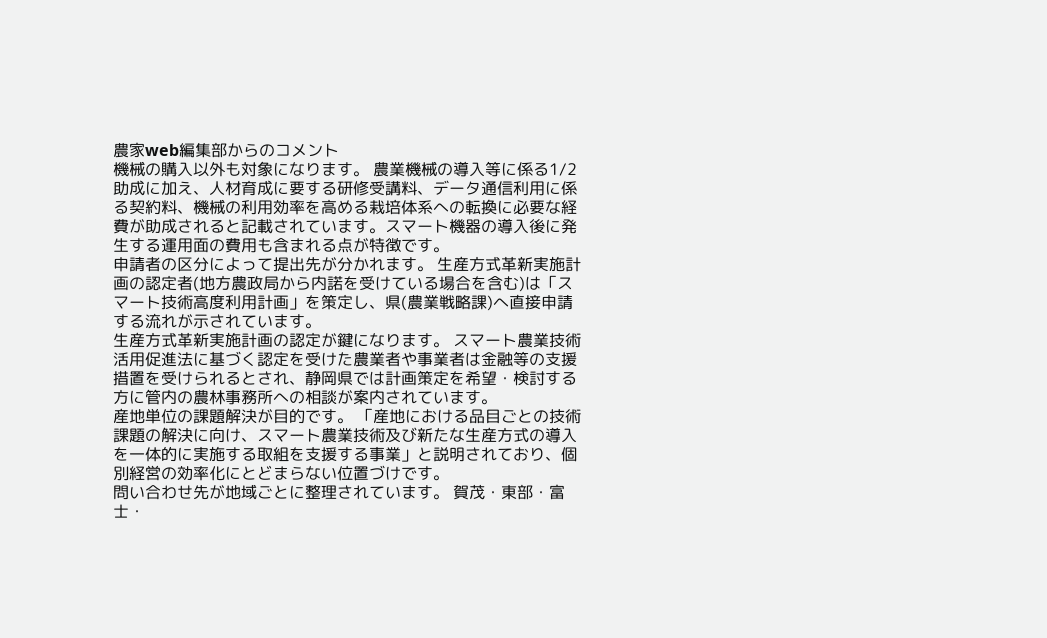農家web編集部からのコメント
機械の購入以外も対象になります。 農業機械の導入等に係る1/2助成に加え、人材育成に要する研修受講料、データ通信利用に係る契約料、機械の利用効率を高める栽培体系への転換に必要な経費が助成されると記載されています。スマート機器の導入後に発生する運用面の費用も含まれる点が特徴です。
申請者の区分によって提出先が分かれます。 生産方式革新実施計画の認定者(地方農政局から内諾を受けている場合を含む)は「スマート技術高度利用計画」を策定し、県(農業戦略課)へ直接申請する流れが示されています。
生産方式革新実施計画の認定が鍵になります。 スマート農業技術活用促進法に基づく認定を受けた農業者や事業者は金融等の支援措置を受けられるとされ、静岡県では計画策定を希望・検討する方に管内の農林事務所への相談が案内されています。
産地単位の課題解決が目的です。 「産地における品目ごとの技術課題の解決に向け、スマート農業技術及び新たな生産方式の導入を一体的に実施する取組を支援する事業」と説明されており、個別経営の効率化にとどまらない位置づけです。
問い合わせ先が地域ごとに整理されています。 賀茂・東部・富士・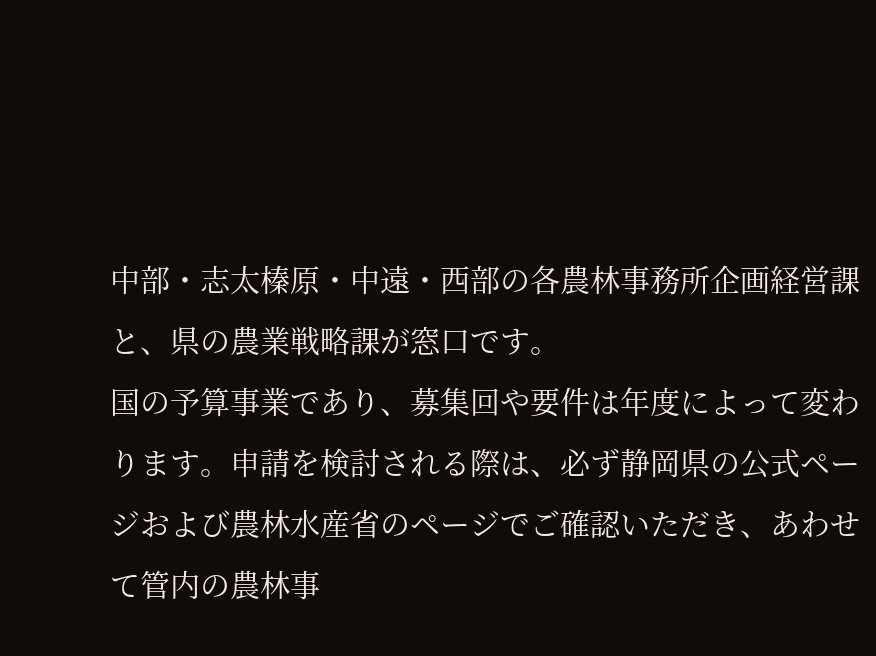中部・志太榛原・中遠・西部の各農林事務所企画経営課と、県の農業戦略課が窓口です。
国の予算事業であり、募集回や要件は年度によって変わります。申請を検討される際は、必ず静岡県の公式ページおよび農林水産省のページでご確認いただき、あわせて管内の農林事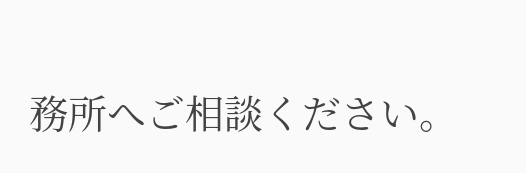務所へご相談ください。